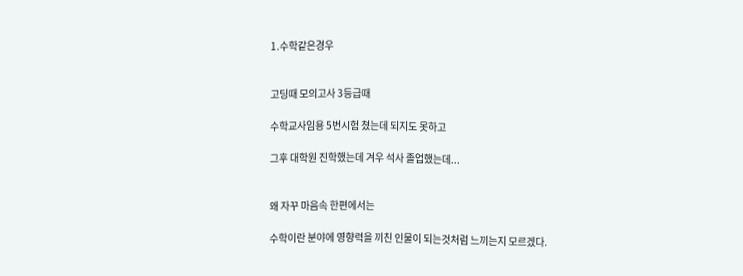1.수학같은경우


고딩때 모의고사 3등급때

수학교사임용 5번시험 쳤는데 되지도 못하고

그후 대학원 진학했는데 겨우 석사 졸업했는데...


왜 자꾸 마음속 한편에서는

수학이란 분야에 영향력을 끼친 인물이 되는것처럼 느끼는지 모르겠다.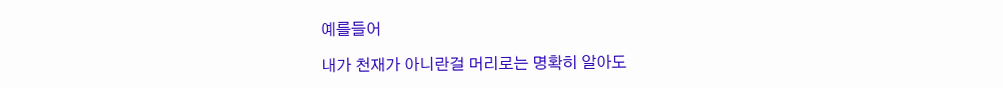예를들어

내가 천재가 아니란걸 머리로는 명확히 알아도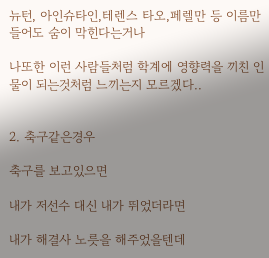뉴턴, 아인슈타인,테렌스 타오,페렐만 등 이름만 들어도 숨이 막힌다는거나

나또한 이런 사람들처럼 학계에 영향력을 끼친 인물이 되는것처럼 느끼는지 모르겠다..


2. 축구같은경우

축구를 보고있으면

내가 저선수 대신 내가 뛰었더라면

내가 해결사 노릇을 해주었을텐데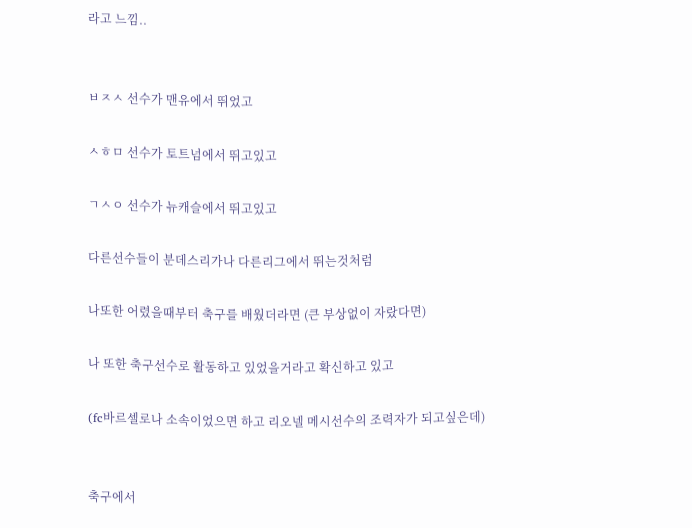라고 느낌..


ㅂㅈㅅ 선수가 맨유에서 뛰었고

ㅅㅎㅁ 선수가 토트넘에서 뛰고있고

ㄱㅅㅇ 선수가 뉴캐슬에서 뛰고있고

다른선수들이 분데스리가나 다른리그에서 뛰는것처럼

나또한 어렸을때부터 축구를 배웠더라면 (큰 부상없이 자랐다면)

나 또한 축구선수로 활동하고 있었을거라고 확신하고 있고

(fc바르셀로나 소속이었으면 하고 리오넬 메시선수의 조력자가 되고싶은데)


축구에서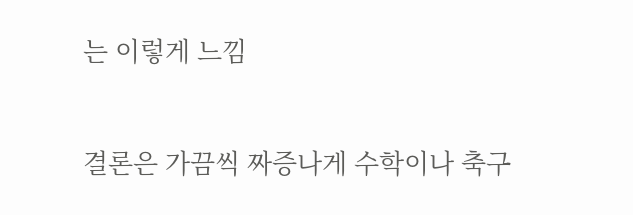는 이렇게 느낌


결론은 가끔씩 짜증나게 수학이나 축구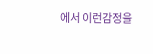에서 이런감정을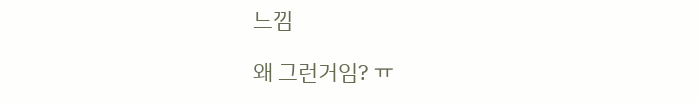느낌

왜 그런거임? ㅠ